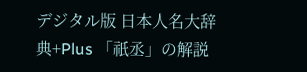デジタル版 日本人名大辞典+Plus 「祇丞」の解説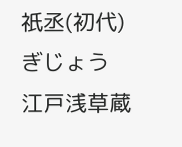祇丞(初代) ぎじょう
江戸浅草蔵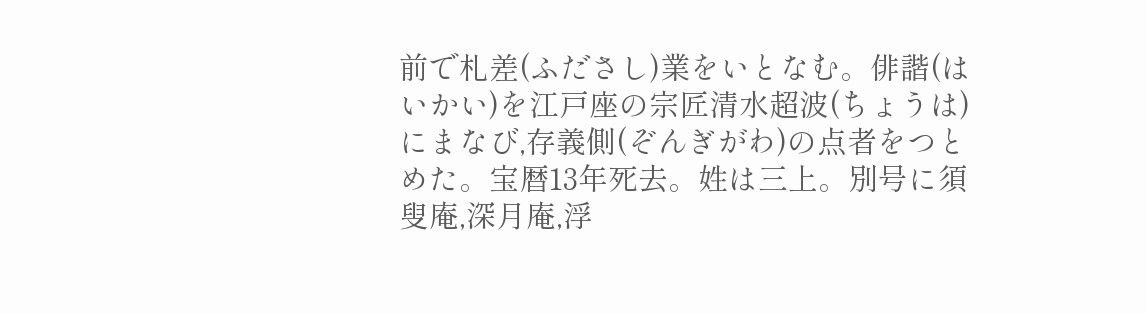前で札差(ふださし)業をいとなむ。俳諧(はいかい)を江戸座の宗匠清水超波(ちょうは)にまなび,存義側(ぞんぎがわ)の点者をつとめた。宝暦13年死去。姓は三上。別号に須叟庵,深月庵,浮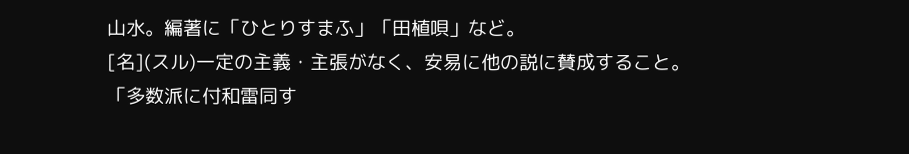山水。編著に「ひとりすまふ」「田植唄」など。
[名](スル)一定の主義・主張がなく、安易に他の説に賛成すること。「多数派に付和雷同す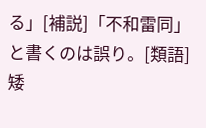る」[補説]「不和雷同」と書くのは誤り。[類語]矮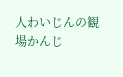人わいじんの観場かんじ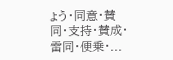ょう・同意・賛同・支持・賛成・雷同・便乗・...